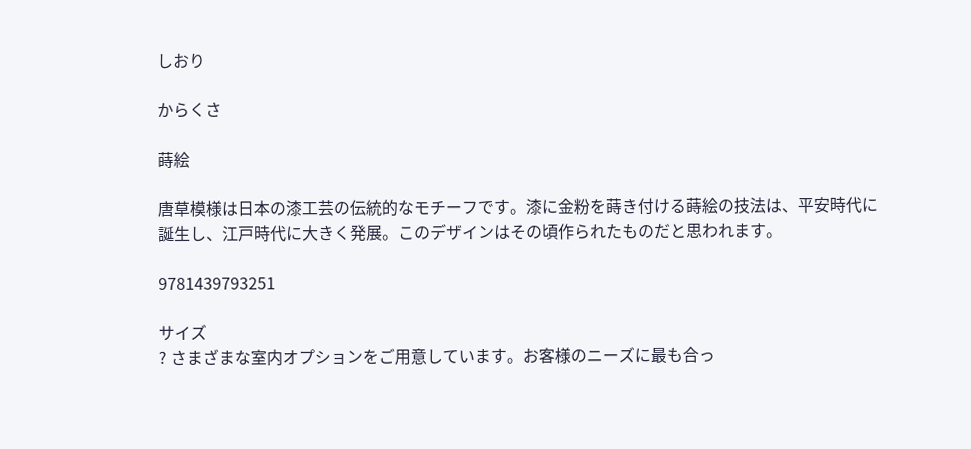しおり

からくさ

蒔絵

唐草模様は日本の漆工芸の伝統的なモチーフです。漆に金粉を蒔き付ける蒔絵の技法は、平安時代に誕生し、江戸時代に大きく発展。このデザインはその頃作られたものだと思われます。

9781439793251

サイズ
? さまざまな室内オプションをご用意しています。お客様のニーズに最も合っ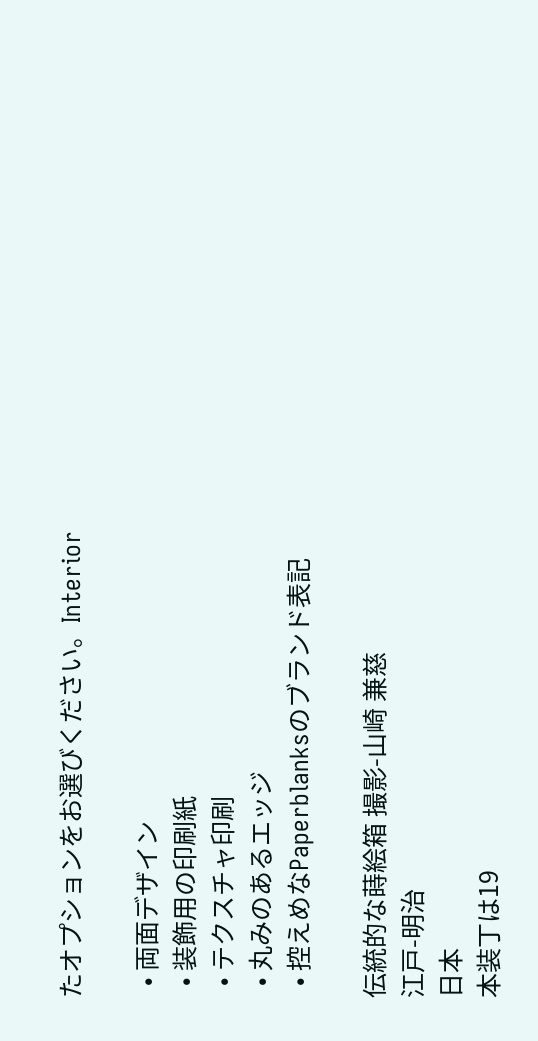たオプションをお選びください。Interior

  • 両面デザイン
  • 装飾用の印刷紙
  • テクスチャ印刷
  • 丸みのあるエッジ
  • 控えめなPaperblanksのブランド表記

伝統的な蒔絵箱 撮影-山崎 兼慈
江戸-明治
日本
本装丁は19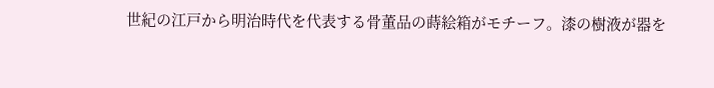世紀の江戸から明治時代を代表する骨董品の蒔絵箱がモチーフ。漆の樹液が器を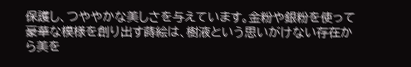保護し、つややかな美しさを与えています。金粉や銀粉を使って豪華な模様を創り出す蒔絵は、樹液という思いがけない存在から美を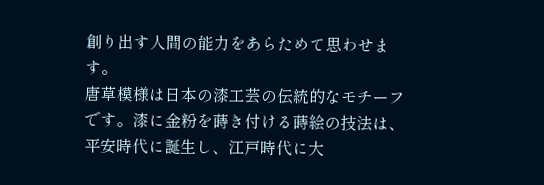創り出す人間の能力をあらためて思わせます。
唐草模様は日本の漆工芸の伝統的なモチーフです。漆に金粉を蒔き付ける蒔絵の技法は、平安時代に誕生し、江戸時代に大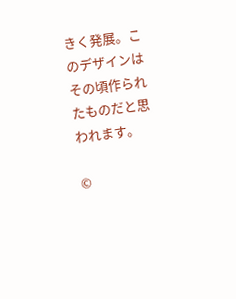きく発展。このデザインはその頃作られたものだと思われます。

©